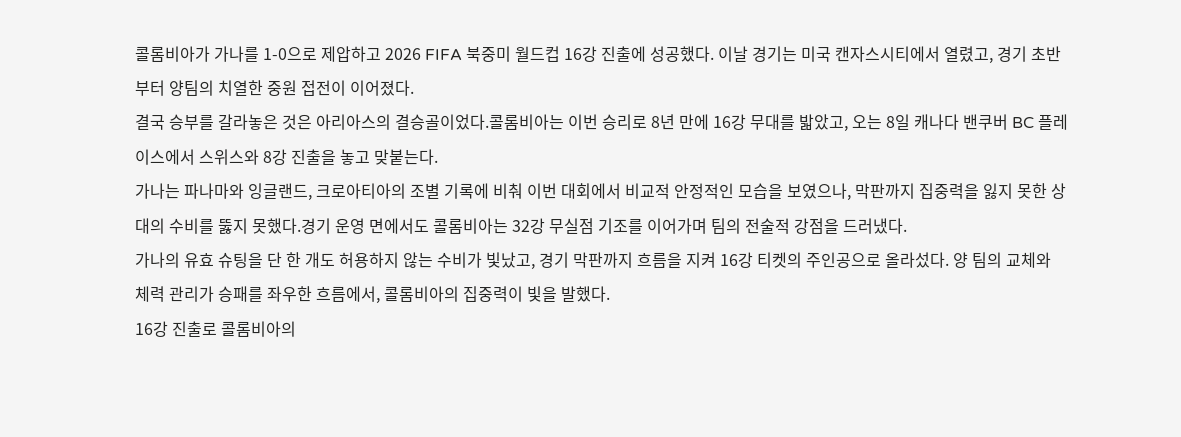콜롬비아가 가나를 1-0으로 제압하고 2026 FIFA 북중미 월드컵 16강 진출에 성공했다. 이날 경기는 미국 캔자스시티에서 열렸고, 경기 초반부터 양팀의 치열한 중원 접전이 이어졌다.
결국 승부를 갈라놓은 것은 아리아스의 결승골이었다.콜롬비아는 이번 승리로 8년 만에 16강 무대를 밟았고, 오는 8일 캐나다 밴쿠버 BC 플레이스에서 스위스와 8강 진출을 놓고 맞붙는다.
가나는 파나마와 잉글랜드, 크로아티아의 조별 기록에 비춰 이번 대회에서 비교적 안정적인 모습을 보였으나, 막판까지 집중력을 잃지 못한 상대의 수비를 뚫지 못했다.경기 운영 면에서도 콜롬비아는 32강 무실점 기조를 이어가며 팀의 전술적 강점을 드러냈다.
가나의 유효 슈팅을 단 한 개도 허용하지 않는 수비가 빛났고, 경기 막판까지 흐름을 지켜 16강 티켓의 주인공으로 올라섰다. 양 팀의 교체와 체력 관리가 승패를 좌우한 흐름에서, 콜롬비아의 집중력이 빛을 발했다.
16강 진출로 콜롬비아의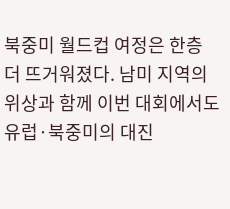북중미 월드컵 여정은 한층 더 뜨거워졌다. 남미 지역의 위상과 함께 이번 대회에서도 유럽·북중미의 대진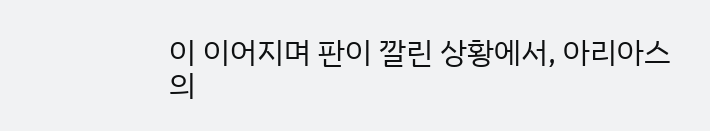이 이어지며 판이 깔린 상황에서, 아리아스의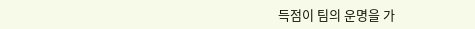득점이 팀의 운명을 가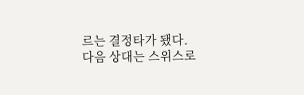르는 결정타가 됐다.
다음 상대는 스위스로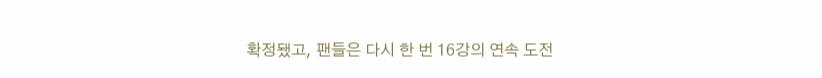확정됐고, 팬들은 다시 한 번 16강의 연속 도전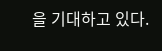을 기대하고 있다.